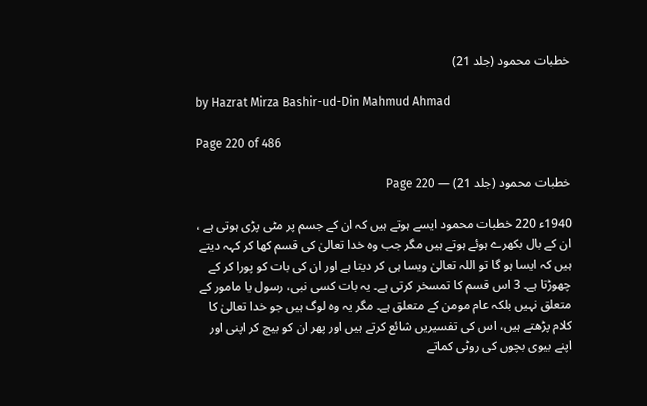خطبات محمود (جلد 21)

by Hazrat Mirza Bashir-ud-Din Mahmud Ahmad

Page 220 of 486

خطبات محمود (جلد 21) — Page 220

1940ء 220 خطبات محمود ایسے ہوتے ہیں کہ ان کے جسم پر مٹی پڑی ہوتی ہے ، ان کے بال بکھرے ہوئے ہوتے ہیں مگر جب وہ خدا تعالیٰ کی قسم کھا کر کہہ دیتے ہیں کہ ایسا ہو گا تو اللہ تعالیٰ ویسا ہی کر دیتا ہے اور ان کی بات کو پورا کر کے چھوڑتا ہے۔ 3 اس قسم کا تمسخر کرتی ہے۔ یہ بات کسی نبی، رسول یا مامور کے متعلق نہیں بلکہ عام مومن کے متعلق ہے۔ مگر یہ وہ لوگ ہیں جو خدا تعالیٰ کا کلام پڑھتے ہیں، اس کی تفسیریں شائع کرتے ہیں اور پھر ان کو بیچ کر اپنی اور اپنے بیوی بچوں کی روٹی کماتے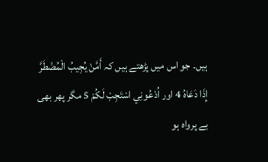ہیں۔ جو اس میں پڑھتے ہیں کہ أَمَّنْ يُجِيبُ الْمُضْطَرَّ إِذَا دَعَاهُ 4 اور اُدْعُونِي اسْتَجِبْ لَكُمْ 5 مگر پھر بھی بے پرواہ ہو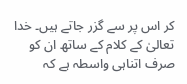کر اس پر سے گزر جاتے ہیں۔ خدا تعالیٰ کے کلام کے ساتھ ان کو صرف اتناہی واسطہ ہے کہ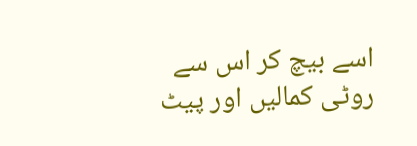اسے بیچ کر اس سے روٹی کمالیں اور پیٹ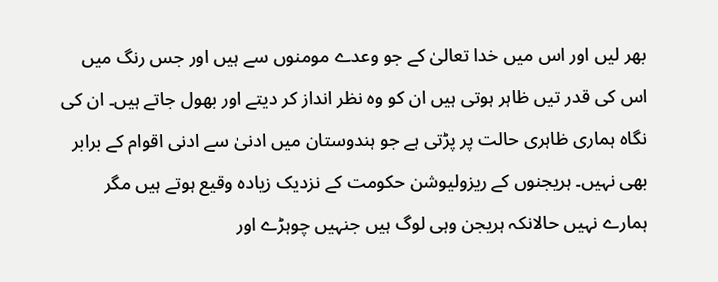بھر لیں اور اس میں خدا تعالیٰ کے جو وعدے مومنوں سے ہیں اور جس رنگ میں اس کی قدر تیں ظاہر ہوتی ہیں ان کو وہ نظر انداز کر دیتے اور بھول جاتے ہیں۔ ان کی نگاہ ہماری ظاہری حالت پر پڑتی ہے جو ہندوستان میں ادنیٰ سے ادنی اقوام کے برابر بھی نہیں۔ ہریجنوں کے ریزولیوشن حکومت کے نزدیک زیادہ وقیع ہوتے ہیں مگر ہمارے نہیں حالانکہ ہریجن وہی لوگ ہیں جنہیں چوہڑے اور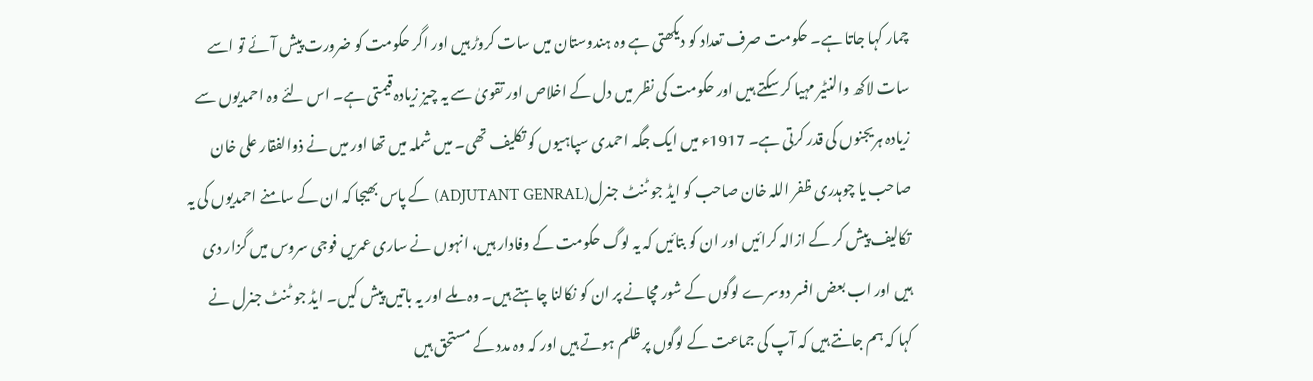چمار کہا جاتا ہے۔ حکومت صرف تعداد کو دیکھتی ہے وہ ہندوستان میں سات کروڑ ہیں اور اگر حکومت کو ضرورت پیش آئے تو اسے سات لاکھ والنٹیر مہیا کر سکتے ہیں اور حکومت کی نظر میں دل کے اخلاص اور تقویٰ سے یہ چیز زیادہ قیمتی ہے۔ اس لئے وہ احمدیوں سے زیادہ ہریجنوں کی قدر کرتی ہے۔ 1917ء میں ایک جگہ احمدی سپاہیوں کو تکلیف تھی۔ میں شملہ میں تھا اور میں نے ذوالفقار علی خان صاحب یا چوہدری ظفر اللہ خان صاحب کو ایڈ جو ٹنٹ جنرل(ADJUTANT GENRAL) کے پاس بھیجا کہ ان کے سامنے احمدیوں کی یہ تکالیف پیش کر کے ازالہ کرائیں اور ان کو بتائیں کہ یہ لوگ حکومت کے وفادار ہیں، انہوں نے ساری عمریں فوجی سروس میں گزار دی ہیں اور اب بعض افسر دوسرے لوگوں کے شور مچانے پر ان کو نکالنا چاہتے ہیں۔ وہ ملے اور یہ باتیں پیش کیں۔ ایڈ جو ٹنٹ جنرل نے کہا کہ ہم جانتے ہیں کہ آپ کی جماعت کے لوگوں پر ظلم ہوتے ہیں اور کہ وہ مدد کے مستحق ہیں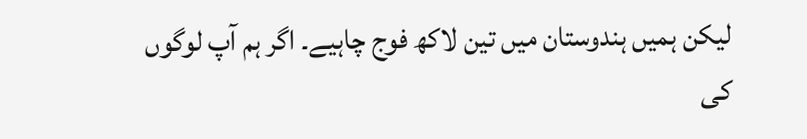لیکن ہمیں ہندوستان میں تین لاکھ فوج چاہیے۔ اگر ہم آپ لوگوں کی